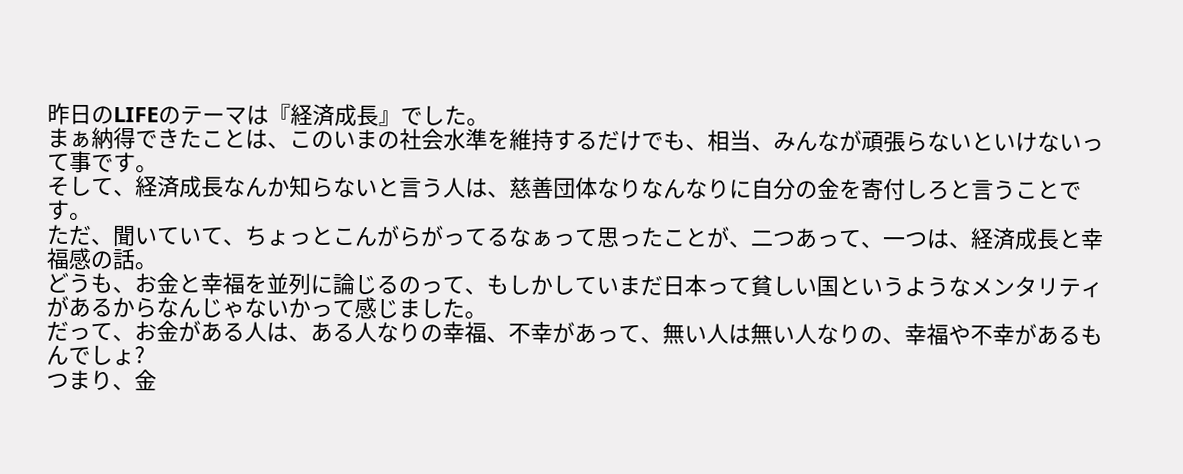昨日のLIFEのテーマは『経済成長』でした。
まぁ納得できたことは、このいまの社会水準を維持するだけでも、相当、みんなが頑張らないといけないって事です。
そして、経済成長なんか知らないと言う人は、慈善団体なりなんなりに自分の金を寄付しろと言うことです。
ただ、聞いていて、ちょっとこんがらがってるなぁって思ったことが、二つあって、一つは、経済成長と幸福感の話。
どうも、お金と幸福を並列に論じるのって、もしかしていまだ日本って貧しい国というようなメンタリティがあるからなんじゃないかって感じました。
だって、お金がある人は、ある人なりの幸福、不幸があって、無い人は無い人なりの、幸福や不幸があるもんでしょ?
つまり、金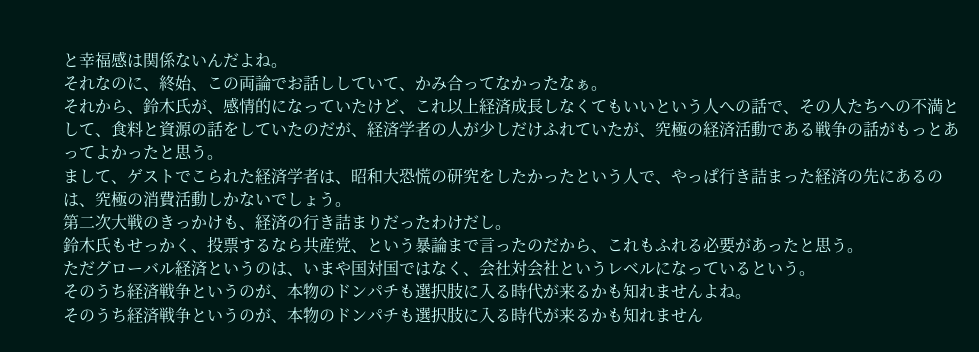と幸福感は関係ないんだよね。
それなのに、終始、この両論でお話ししていて、かみ合ってなかったなぁ。
それから、鈴木氏が、感情的になっていたけど、これ以上経済成長しなくてもいいという人への話で、その人たちへの不満として、食料と資源の話をしていたのだが、経済学者の人が少しだけふれていたが、究極の経済活動である戦争の話がもっとあってよかったと思う。
まして、ゲストでこられた経済学者は、昭和大恐慌の研究をしたかったという人で、やっぱ行き詰まった経済の先にあるのは、究極の消費活動しかないでしょう。
第二次大戦のきっかけも、経済の行き詰まりだったわけだし。
鈴木氏もせっかく、投票するなら共産党、という暴論まで言ったのだから、これもふれる必要があったと思う。
ただグローバル経済というのは、いまや国対国ではなく、会社対会社というレベルになっているという。
そのうち経済戦争というのが、本物のドンパチも選択肢に入る時代が来るかも知れませんよね。
そのうち経済戦争というのが、本物のドンパチも選択肢に入る時代が来るかも知れません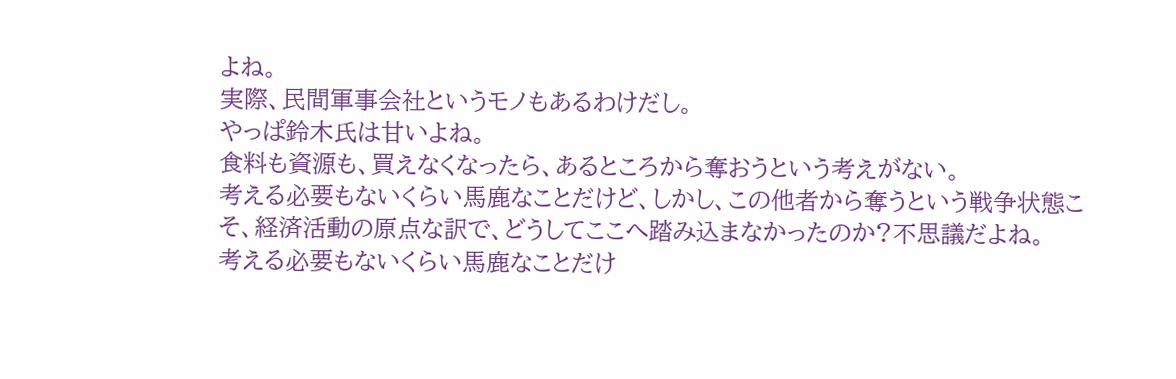よね。
実際、民間軍事会社というモノもあるわけだし。
やっぱ鈴木氏は甘いよね。
食料も資源も、買えなくなったら、あるところから奪おうという考えがない。
考える必要もないくらい馬鹿なことだけど、しかし、この他者から奪うという戦争状態こそ、経済活動の原点な訳で、どうしてここへ踏み込まなかったのか?不思議だよね。
考える必要もないくらい馬鹿なことだけ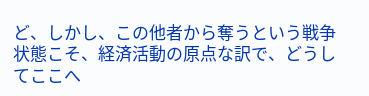ど、しかし、この他者から奪うという戦争状態こそ、経済活動の原点な訳で、どうしてここへ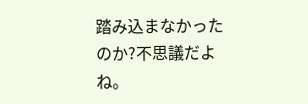踏み込まなかったのか?不思議だよね。